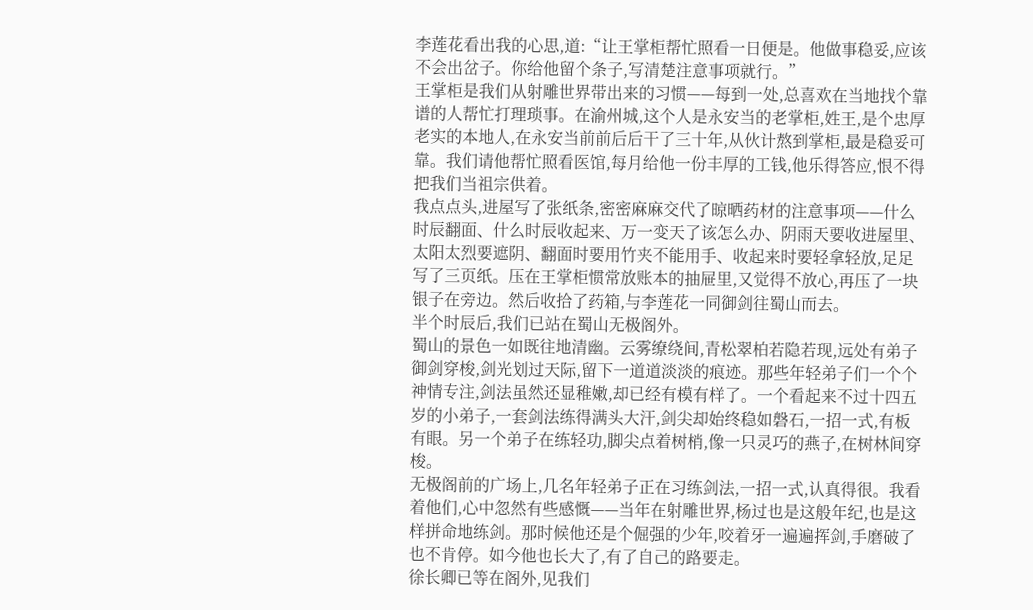李莲花看出我的心思,道:“让王掌柜帮忙照看一日便是。他做事稳妥,应该不会出岔子。你给他留个条子,写清楚注意事项就行。”
王掌柜是我们从射雕世界带出来的习惯——每到一处,总喜欢在当地找个靠谱的人帮忙打理琐事。在渝州城,这个人是永安当的老掌柜,姓王,是个忠厚老实的本地人,在永安当前前后后干了三十年,从伙计熬到掌柜,最是稳妥可靠。我们请他帮忙照看医馆,每月给他一份丰厚的工钱,他乐得答应,恨不得把我们当祖宗供着。
我点点头,进屋写了张纸条,密密麻麻交代了晾晒药材的注意事项——什么时辰翻面、什么时辰收起来、万一变天了该怎么办、阴雨天要收进屋里、太阳太烈要遮阴、翻面时要用竹夹不能用手、收起来时要轻拿轻放,足足写了三页纸。压在王掌柜惯常放账本的抽屉里,又觉得不放心,再压了一块银子在旁边。然后收拾了药箱,与李莲花一同御剑往蜀山而去。
半个时辰后,我们已站在蜀山无极阁外。
蜀山的景色一如既往地清幽。云雾缭绕间,青松翠柏若隐若现,远处有弟子御剑穿梭,剑光划过天际,留下一道道淡淡的痕迹。那些年轻弟子们一个个神情专注,剑法虽然还显稚嫩,却已经有模有样了。一个看起来不过十四五岁的小弟子,一套剑法练得满头大汗,剑尖却始终稳如磐石,一招一式,有板有眼。另一个弟子在练轻功,脚尖点着树梢,像一只灵巧的燕子,在树林间穿梭。
无极阁前的广场上,几名年轻弟子正在习练剑法,一招一式,认真得很。我看着他们,心中忽然有些感慨——当年在射雕世界,杨过也是这般年纪,也是这样拼命地练剑。那时候他还是个倔强的少年,咬着牙一遍遍挥剑,手磨破了也不肯停。如今他也长大了,有了自己的路要走。
徐长卿已等在阁外,见我们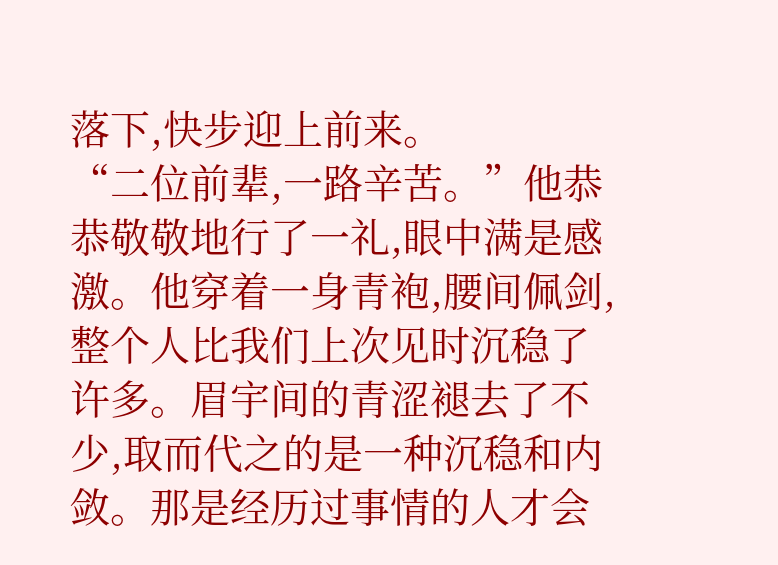落下,快步迎上前来。
“二位前辈,一路辛苦。”他恭恭敬敬地行了一礼,眼中满是感激。他穿着一身青袍,腰间佩剑,整个人比我们上次见时沉稳了许多。眉宇间的青涩褪去了不少,取而代之的是一种沉稳和内敛。那是经历过事情的人才会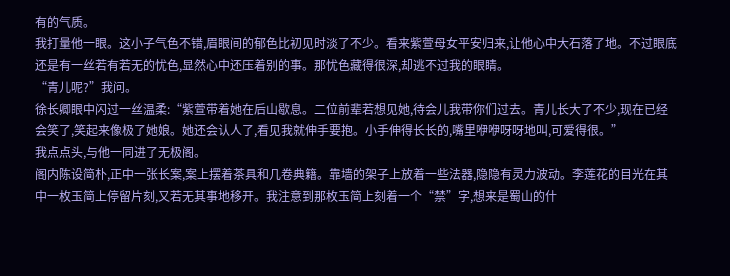有的气质。
我打量他一眼。这小子气色不错,眉眼间的郁色比初见时淡了不少。看来紫萱母女平安归来,让他心中大石落了地。不过眼底还是有一丝若有若无的忧色,显然心中还压着别的事。那忧色藏得很深,却逃不过我的眼睛。
“青儿呢?”我问。
徐长卿眼中闪过一丝温柔:“紫萱带着她在后山歇息。二位前辈若想见她,待会儿我带你们过去。青儿长大了不少,现在已经会笑了,笑起来像极了她娘。她还会认人了,看见我就伸手要抱。小手伸得长长的,嘴里咿咿呀呀地叫,可爱得很。”
我点点头,与他一同进了无极阁。
阁内陈设简朴,正中一张长案,案上摆着茶具和几卷典籍。靠墙的架子上放着一些法器,隐隐有灵力波动。李莲花的目光在其中一枚玉简上停留片刻,又若无其事地移开。我注意到那枚玉简上刻着一个“禁”字,想来是蜀山的什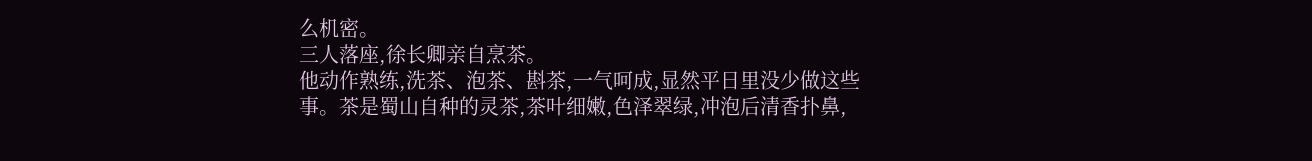么机密。
三人落座,徐长卿亲自烹茶。
他动作熟练,洗茶、泡茶、斟茶,一气呵成,显然平日里没少做这些事。茶是蜀山自种的灵茶,茶叶细嫩,色泽翠绿,冲泡后清香扑鼻,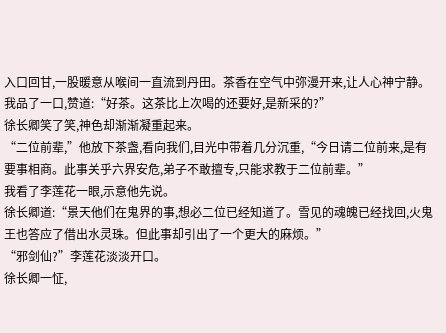入口回甘,一股暖意从喉间一直流到丹田。茶香在空气中弥漫开来,让人心神宁静。
我品了一口,赞道:“好茶。这茶比上次喝的还要好,是新采的?”
徐长卿笑了笑,神色却渐渐凝重起来。
“二位前辈,”他放下茶盏,看向我们,目光中带着几分沉重,“今日请二位前来,是有要事相商。此事关乎六界安危,弟子不敢擅专,只能求教于二位前辈。”
我看了李莲花一眼,示意他先说。
徐长卿道:“景天他们在鬼界的事,想必二位已经知道了。雪见的魂魄已经找回,火鬼王也答应了借出水灵珠。但此事却引出了一个更大的麻烦。”
“邪剑仙?”李莲花淡淡开口。
徐长卿一怔,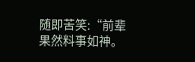随即苦笑:“前辈果然料事如神。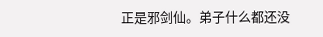正是邪剑仙。弟子什么都还没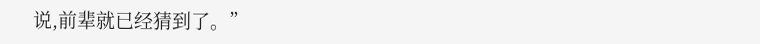说,前辈就已经猜到了。”